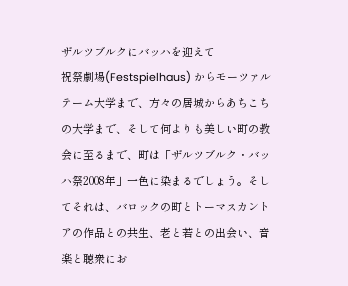ザルツブルクにバッハを迎えて
祝祭劇場(Festspielhaus) からモーツァルテーム大学まで、方々の居城からあちこちの大学まで、そして何よりも美しい町の教会に至るまで、町は「ザルツブルク・バッハ祭2008年」一色に染まるでしょう。そしてそれは、バロックの町とトーマスカントアの作品との共生、老と若との出会い、音楽と聴衆にお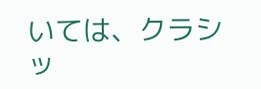いては、クラシッ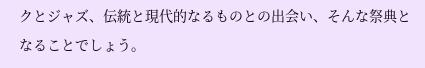クとジャズ、伝統と現代的なるものとの出会い、そんな祭典となることでしょう。